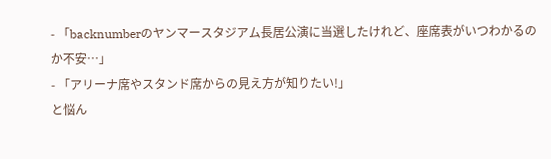- 「backnumberのヤンマースタジアム長居公演に当選したけれど、座席表がいつわかるのか不安…」
- 「アリーナ席やスタンド席からの見え方が知りたい!」
と悩ん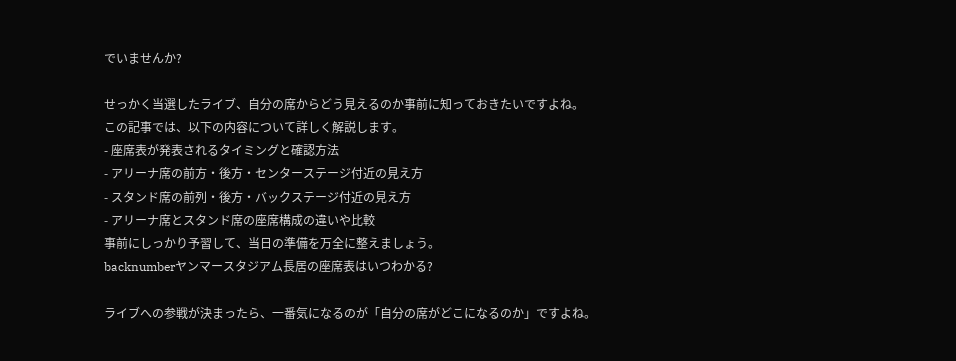でいませんか?

せっかく当選したライブ、自分の席からどう見えるのか事前に知っておきたいですよね。
この記事では、以下の内容について詳しく解説します。
- 座席表が発表されるタイミングと確認方法
- アリーナ席の前方・後方・センターステージ付近の見え方
- スタンド席の前列・後方・バックステージ付近の見え方
- アリーナ席とスタンド席の座席構成の違いや比較
事前にしっかり予習して、当日の準備を万全に整えましょう。
backnumberヤンマースタジアム長居の座席表はいつわかる?

ライブへの参戦が決まったら、一番気になるのが「自分の席がどこになるのか」ですよね。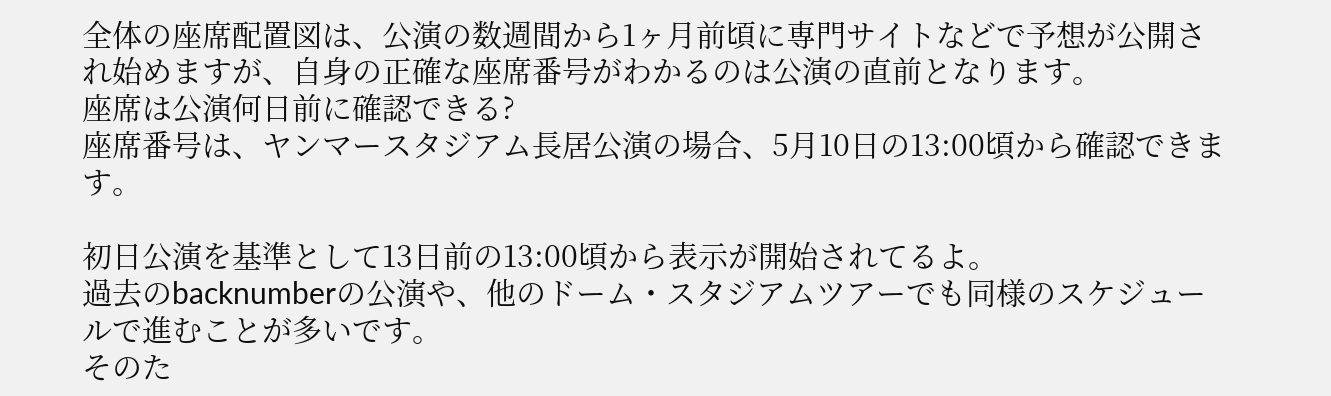全体の座席配置図は、公演の数週間から1ヶ月前頃に専門サイトなどで予想が公開され始めますが、自身の正確な座席番号がわかるのは公演の直前となります。
座席は公演何日前に確認できる?
座席番号は、ヤンマースタジアム長居公演の場合、5月10日の13:00頃から確認できます。

初日公演を基準として13日前の13:00頃から表示が開始されてるよ。
過去のbacknumberの公演や、他のドーム・スタジアムツアーでも同様のスケジュールで進むことが多いです。
そのた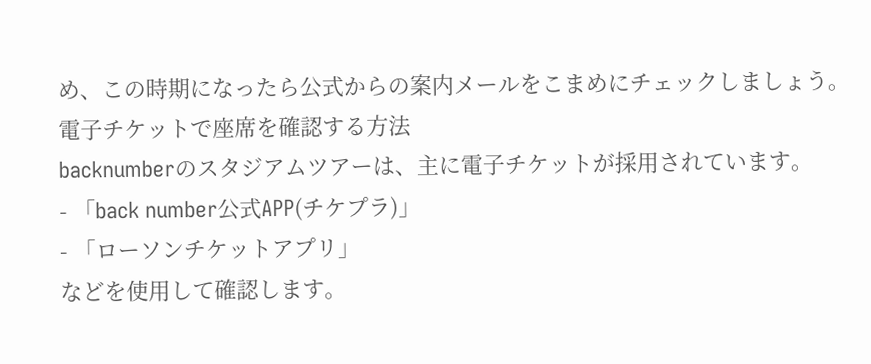め、この時期になったら公式からの案内メールをこまめにチェックしましょう。
電子チケットで座席を確認する方法
backnumberのスタジアムツアーは、主に電子チケットが採用されています。
- 「back number公式APP(チケプラ)」
- 「ローソンチケットアプリ」
などを使用して確認します。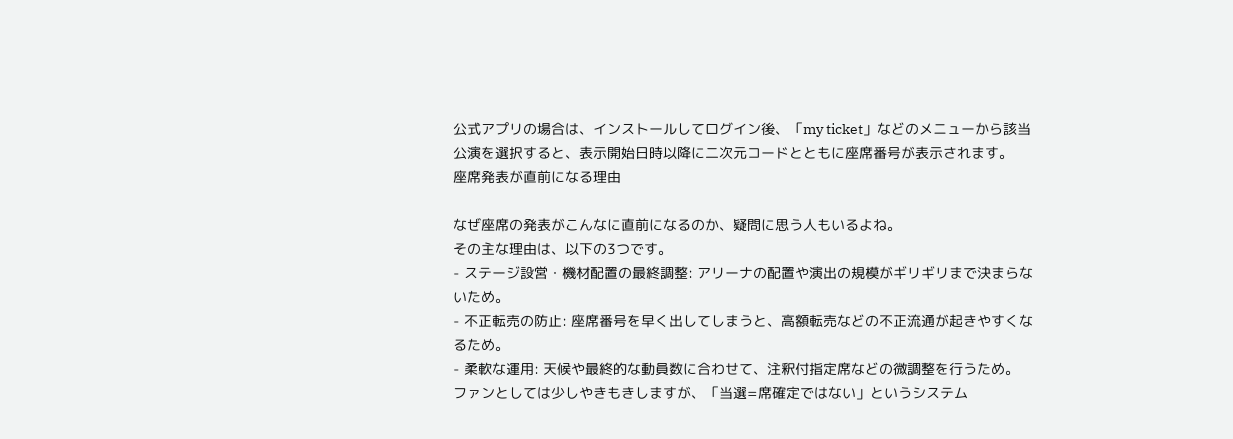公式アプリの場合は、インストールしてログイン後、「my ticket」などのメニューから該当公演を選択すると、表示開始日時以降に二次元コードとともに座席番号が表示されます。
座席発表が直前になる理由

なぜ座席の発表がこんなに直前になるのか、疑問に思う人もいるよね。
その主な理由は、以下の3つです。
- ステージ設営・機材配置の最終調整: アリーナの配置や演出の規模がギリギリまで決まらないため。
- 不正転売の防止: 座席番号を早く出してしまうと、高額転売などの不正流通が起きやすくなるため。
- 柔軟な運用: 天候や最終的な動員数に合わせて、注釈付指定席などの微調整を行うため。
ファンとしては少しやきもきしますが、「当選=席確定ではない」というシステム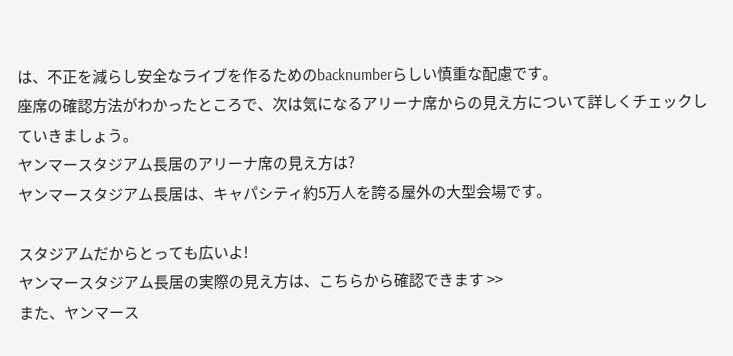は、不正を減らし安全なライブを作るためのbacknumberらしい慎重な配慮です。
座席の確認方法がわかったところで、次は気になるアリーナ席からの見え方について詳しくチェックしていきましょう。
ヤンマースタジアム長居のアリーナ席の見え方は?
ヤンマースタジアム長居は、キャパシティ約5万人を誇る屋外の大型会場です。

スタジアムだからとっても広いよ!
ヤンマースタジアム長居の実際の見え方は、こちらから確認できます >>
また、ヤンマース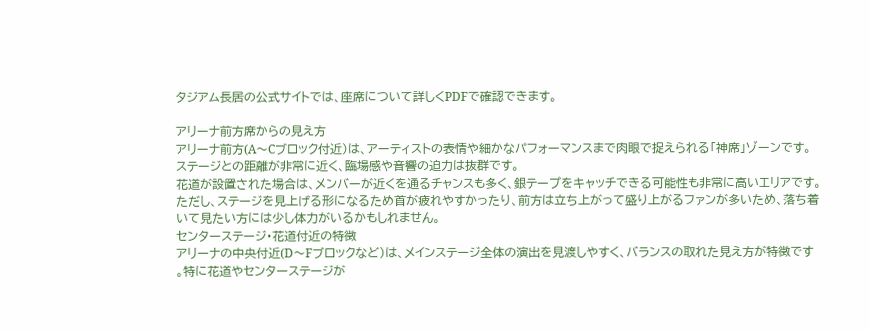タジアム長居の公式サイトでは、座席について詳しくPDFで確認できます。

アリーナ前方席からの見え方
アリーナ前方(A〜Cブロック付近)は、アーティストの表情や細かなパフォーマンスまで肉眼で捉えられる「神席」ゾーンです。
ステージとの距離が非常に近く、臨場感や音響の迫力は抜群です。
花道が設置された場合は、メンバーが近くを通るチャンスも多く、銀テープをキャッチできる可能性も非常に高いエリアです。
ただし、ステージを見上げる形になるため首が疲れやすかったり、前方は立ち上がって盛り上がるファンが多いため、落ち着いて見たい方には少し体力がいるかもしれません。
センターステージ・花道付近の特徴
アリーナの中央付近(D〜Fブロックなど)は、メインステージ全体の演出を見渡しやすく、バランスの取れた見え方が特徴です
。特に花道やセンターステージが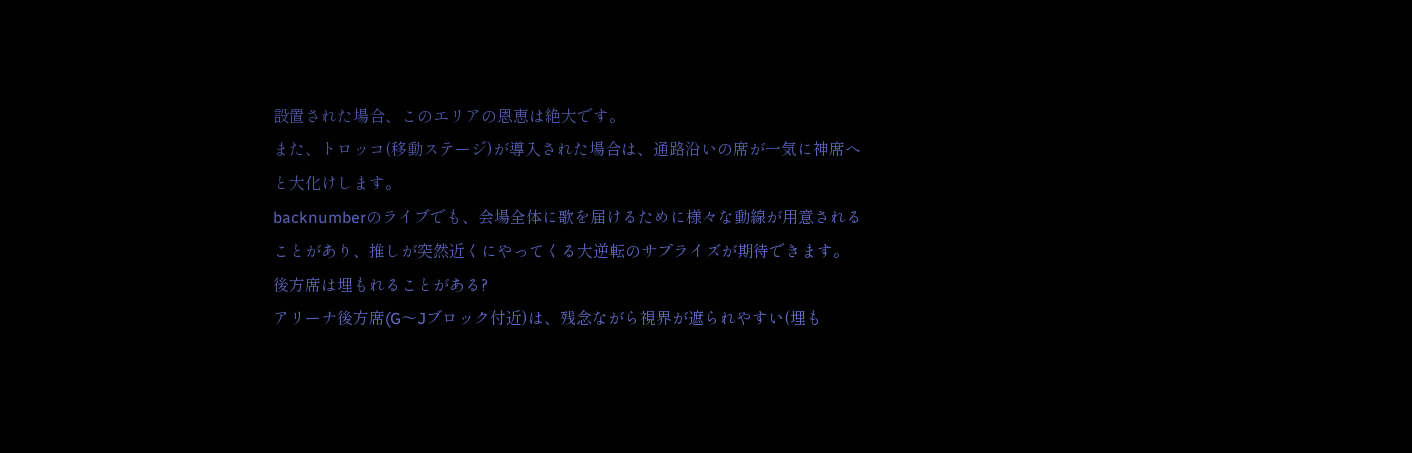設置された場合、このエリアの恩恵は絶大です。
また、トロッコ(移動ステージ)が導入された場合は、通路沿いの席が一気に神席へと大化けします。
backnumberのライブでも、会場全体に歌を届けるために様々な動線が用意されることがあり、推しが突然近くにやってくる大逆転のサプライズが期待できます。
後方席は埋もれることがある?
アリーナ後方席(G〜Jブロック付近)は、残念ながら視界が遮られやすい(埋も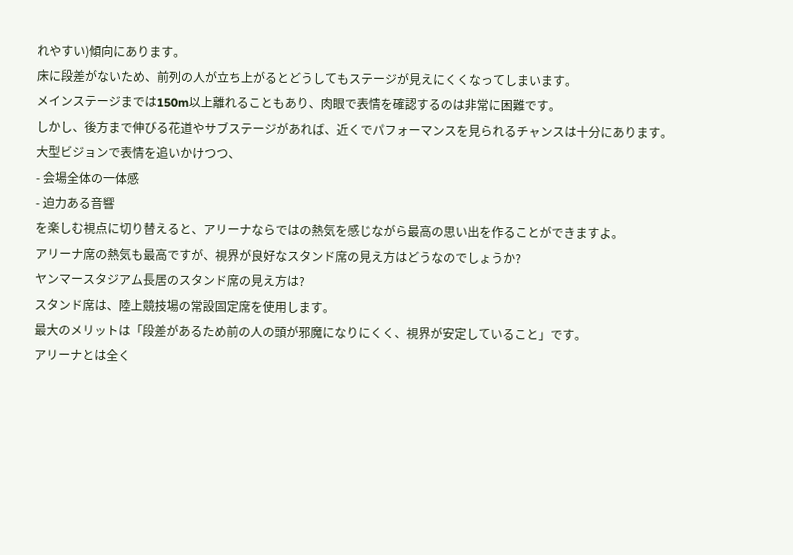れやすい)傾向にあります。
床に段差がないため、前列の人が立ち上がるとどうしてもステージが見えにくくなってしまいます。
メインステージまでは150m以上離れることもあり、肉眼で表情を確認するのは非常に困難です。
しかし、後方まで伸びる花道やサブステージがあれば、近くでパフォーマンスを見られるチャンスは十分にあります。
大型ビジョンで表情を追いかけつつ、
- 会場全体の一体感
- 迫力ある音響
を楽しむ視点に切り替えると、アリーナならではの熱気を感じながら最高の思い出を作ることができますよ。
アリーナ席の熱気も最高ですが、視界が良好なスタンド席の見え方はどうなのでしょうか?
ヤンマースタジアム長居のスタンド席の見え方は?
スタンド席は、陸上競技場の常設固定席を使用します。
最大のメリットは「段差があるため前の人の頭が邪魔になりにくく、視界が安定していること」です。
アリーナとは全く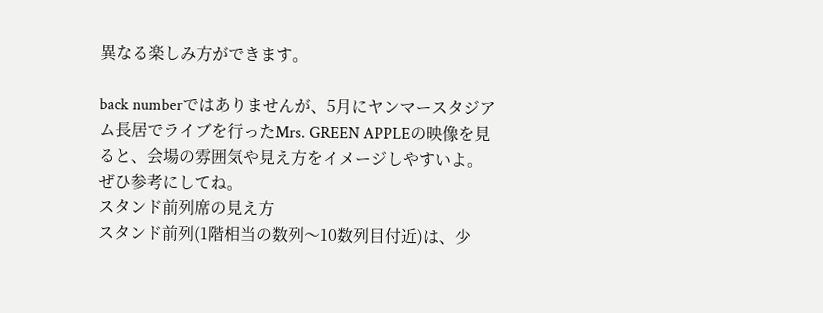異なる楽しみ方ができます。

back numberではありませんが、5月にヤンマースタジアム長居でライブを行ったMrs. GREEN APPLEの映像を見ると、会場の雰囲気や見え方をイメージしやすいよ。
ぜひ参考にしてね。
スタンド前列席の見え方
スタンド前列(1階相当の数列〜10数列目付近)は、少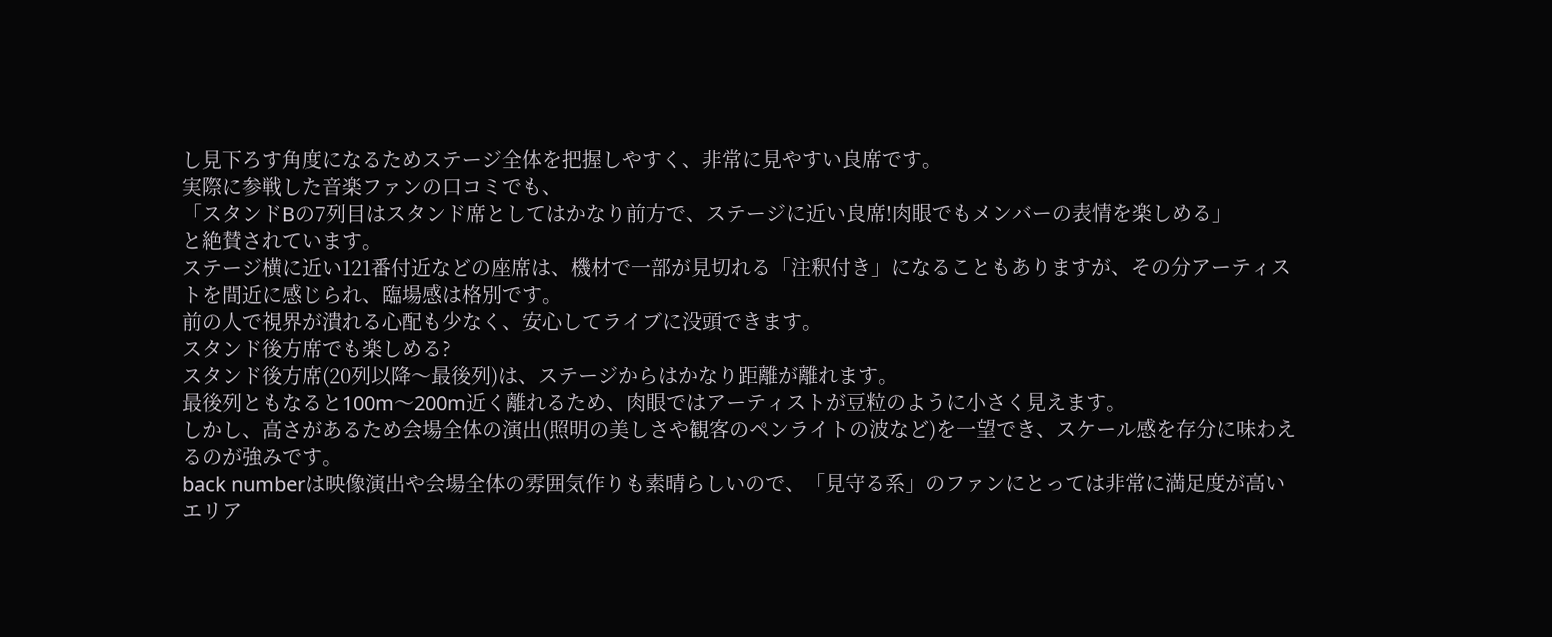し見下ろす角度になるためステージ全体を把握しやすく、非常に見やすい良席です。
実際に参戦した音楽ファンの口コミでも、
「スタンドBの7列目はスタンド席としてはかなり前方で、ステージに近い良席!肉眼でもメンバーの表情を楽しめる」
と絶賛されています。
ステージ横に近い121番付近などの座席は、機材で一部が見切れる「注釈付き」になることもありますが、その分アーティストを間近に感じられ、臨場感は格別です。
前の人で視界が潰れる心配も少なく、安心してライブに没頭できます。
スタンド後方席でも楽しめる?
スタンド後方席(20列以降〜最後列)は、ステージからはかなり距離が離れます。
最後列ともなると100m〜200m近く離れるため、肉眼ではアーティストが豆粒のように小さく見えます。
しかし、高さがあるため会場全体の演出(照明の美しさや観客のペンライトの波など)を一望でき、スケール感を存分に味わえるのが強みです。
back numberは映像演出や会場全体の雰囲気作りも素晴らしいので、「見守る系」のファンにとっては非常に満足度が高いエリア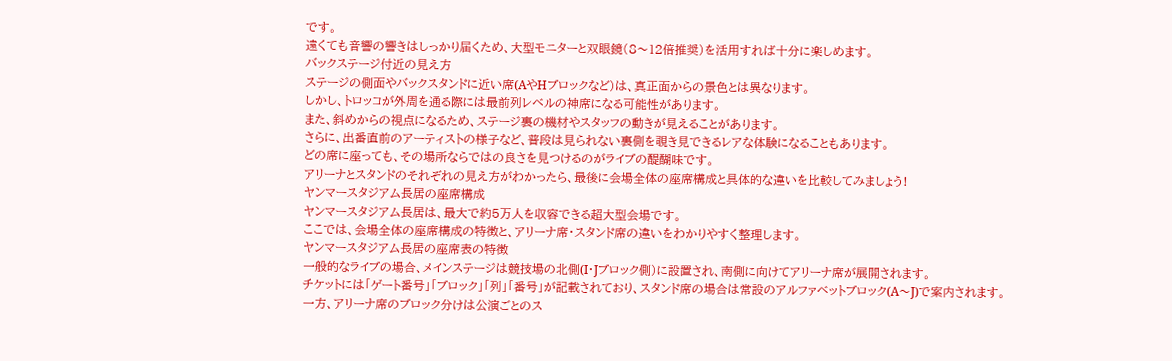です。
遠くても音響の響きはしっかり届くため、大型モニターと双眼鏡(8〜12倍推奨)を活用すれば十分に楽しめます。
バックステージ付近の見え方
ステージの側面やバックスタンドに近い席(AやHブロックなど)は、真正面からの景色とは異なります。
しかし、トロッコが外周を通る際には最前列レベルの神席になる可能性があります。
また、斜めからの視点になるため、ステージ裏の機材やスタッフの動きが見えることがあります。
さらに、出番直前のアーティストの様子など、普段は見られない裏側を覗き見できるレアな体験になることもあります。
どの席に座っても、その場所ならではの良さを見つけるのがライブの醍醐味です。
アリーナとスタンドのそれぞれの見え方がわかったら、最後に会場全体の座席構成と具体的な違いを比較してみましょう!
ヤンマースタジアム長居の座席構成
ヤンマースタジアム長居は、最大で約5万人を収容できる超大型会場です。
ここでは、会場全体の座席構成の特徴と、アリーナ席・スタンド席の違いをわかりやすく整理します。
ヤンマースタジアム長居の座席表の特徴
一般的なライブの場合、メインステージは競技場の北側(I・Jブロック側)に設置され、南側に向けてアリーナ席が展開されます。
チケットには「ゲート番号」「ブロック」「列」「番号」が記載されており、スタンド席の場合は常設のアルファベットブロック(A〜J)で案内されます。
一方、アリーナ席のブロック分けは公演ごとのス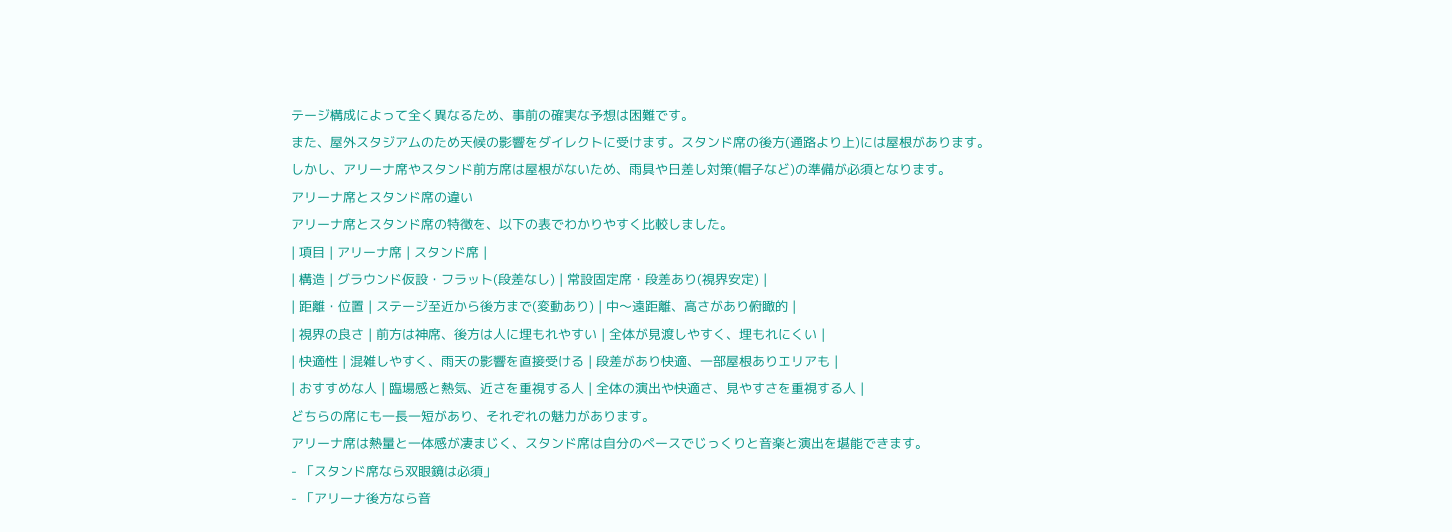テージ構成によって全く異なるため、事前の確実な予想は困難です。
また、屋外スタジアムのため天候の影響をダイレクトに受けます。スタンド席の後方(通路より上)には屋根があります。
しかし、アリーナ席やスタンド前方席は屋根がないため、雨具や日差し対策(帽子など)の準備が必須となります。
アリーナ席とスタンド席の違い
アリーナ席とスタンド席の特徴を、以下の表でわかりやすく比較しました。
| 項目 | アリーナ席 | スタンド席 |
| 構造 | グラウンド仮設・フラット(段差なし) | 常設固定席・段差あり(視界安定) |
| 距離・位置 | ステージ至近から後方まで(変動あり) | 中〜遠距離、高さがあり俯瞰的 |
| 視界の良さ | 前方は神席、後方は人に埋もれやすい | 全体が見渡しやすく、埋もれにくい |
| 快適性 | 混雑しやすく、雨天の影響を直接受ける | 段差があり快適、一部屋根ありエリアも |
| おすすめな人 | 臨場感と熱気、近さを重視する人 | 全体の演出や快適さ、見やすさを重視する人 |
どちらの席にも一長一短があり、それぞれの魅力があります。
アリーナ席は熱量と一体感が凄まじく、スタンド席は自分のペースでじっくりと音楽と演出を堪能できます。
- 「スタンド席なら双眼鏡は必須」
- 「アリーナ後方なら音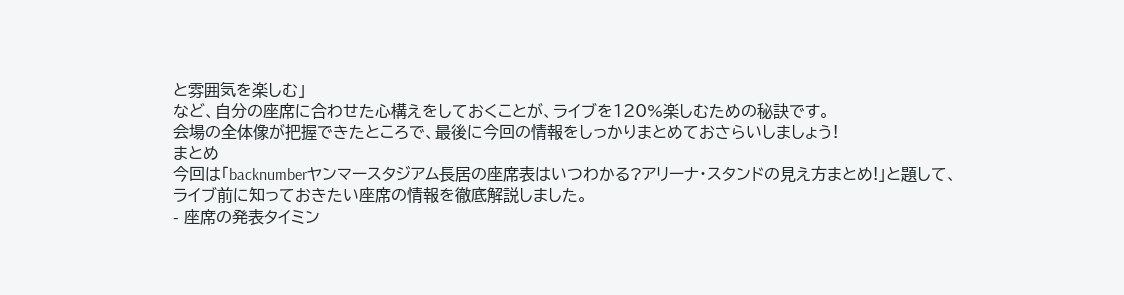と雰囲気を楽しむ」
など、自分の座席に合わせた心構えをしておくことが、ライブを120%楽しむための秘訣です。
会場の全体像が把握できたところで、最後に今回の情報をしっかりまとめておさらいしましょう!
まとめ
今回は「backnumberヤンマースタジアム長居の座席表はいつわかる?アリーナ・スタンドの見え方まとめ!」と題して、ライブ前に知っておきたい座席の情報を徹底解説しました。
- 座席の発表タイミン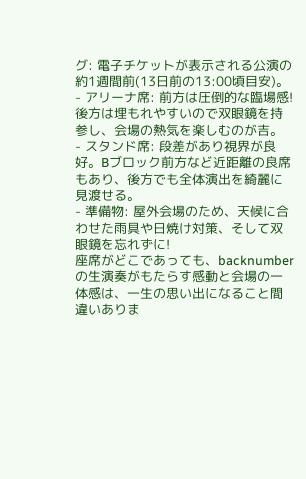グ: 電子チケットが表示される公演の約1週間前(13日前の13:00頃目安)。
- アリーナ席: 前方は圧倒的な臨場感!後方は埋もれやすいので双眼鏡を持参し、会場の熱気を楽しむのが吉。
- スタンド席: 段差があり視界が良好。Bブロック前方など近距離の良席もあり、後方でも全体演出を綺麗に見渡せる。
- 準備物: 屋外会場のため、天候に合わせた雨具や日焼け対策、そして双眼鏡を忘れずに!
座席がどこであっても、backnumberの生演奏がもたらす感動と会場の一体感は、一生の思い出になること間違いありま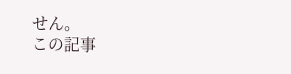せん。
この記事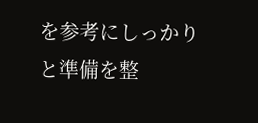を参考にしっかりと準備を整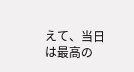えて、当日は最高の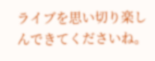ライブを思い切り楽しんできてくださいね。